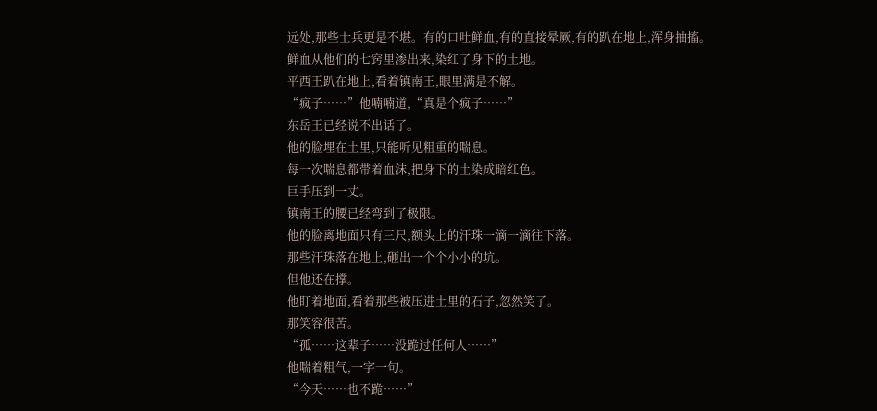远处,那些士兵更是不堪。有的口吐鲜血,有的直接晕厥,有的趴在地上,浑身抽搐。
鲜血从他们的七窍里渗出来,染红了身下的土地。
平西王趴在地上,看着镇南王,眼里满是不解。
“疯子……”他喃喃道,“真是个疯子……”
东岳王已经说不出话了。
他的脸埋在土里,只能听见粗重的喘息。
每一次喘息都带着血沫,把身下的土染成暗红色。
巨手压到一丈。
镇南王的腰已经弯到了极限。
他的脸离地面只有三尺,额头上的汗珠一滴一滴往下落。
那些汗珠落在地上,砸出一个个小小的坑。
但他还在撑。
他盯着地面,看着那些被压进土里的石子,忽然笑了。
那笑容很苦。
“孤……这辈子……没跪过任何人……”
他喘着粗气,一字一句。
“今天……也不跪……”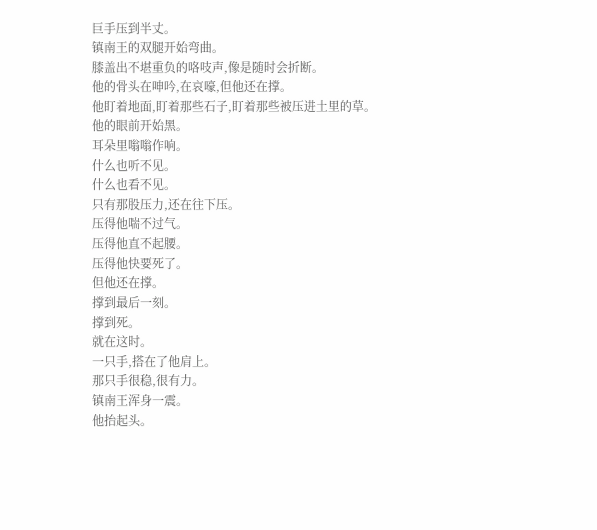巨手压到半丈。
镇南王的双腿开始弯曲。
膝盖出不堪重负的咯吱声,像是随时会折断。
他的骨头在呻吟,在哀嚎,但他还在撑。
他盯着地面,盯着那些石子,盯着那些被压进土里的草。
他的眼前开始黑。
耳朵里嗡嗡作响。
什么也听不见。
什么也看不见。
只有那股压力,还在往下压。
压得他喘不过气。
压得他直不起腰。
压得他快要死了。
但他还在撑。
撑到最后一刻。
撑到死。
就在这时。
一只手,搭在了他肩上。
那只手很稳,很有力。
镇南王浑身一震。
他抬起头。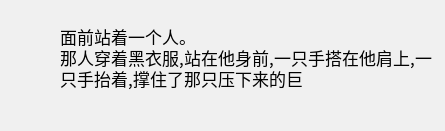面前站着一个人。
那人穿着黑衣服,站在他身前,一只手搭在他肩上,一只手抬着,撑住了那只压下来的巨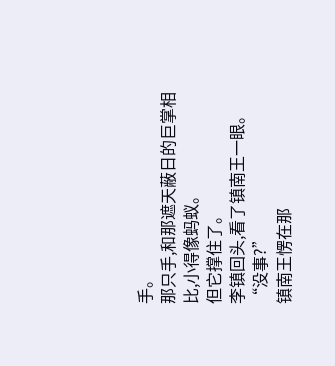手。
那只手,和那遮天蔽日的巨掌相比,小得像蚂蚁。
但它撑住了。
李镇回头,看了镇南王一眼。
“没事?”
镇南王愣在那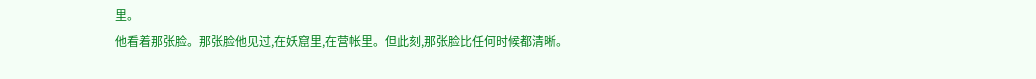里。
他看着那张脸。那张脸他见过,在妖窟里,在营帐里。但此刻,那张脸比任何时候都清晰。